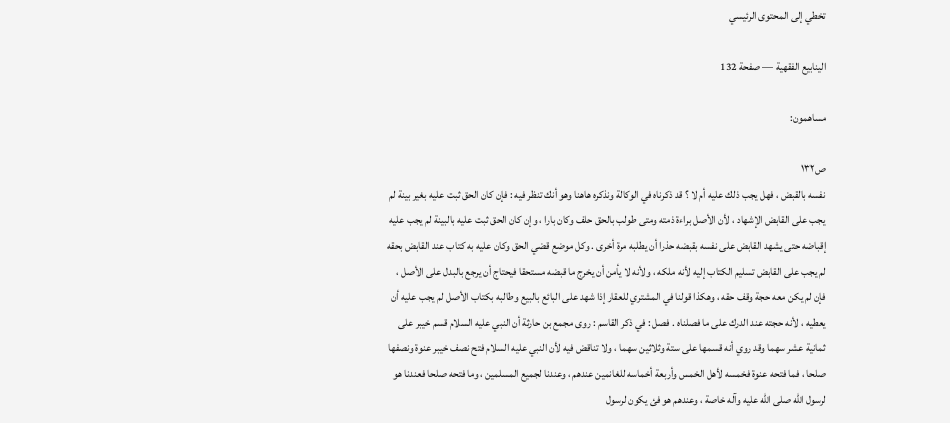تخطي إلى المحتوى الرئيسي

الينابيع الفقهية — صفحة 132

مساهمون:

ص١٣٢
نفسه بالقبض ، فهل يجب ذلك عليه أم لا ؟ قد ذكرناه في الوكالة ونذكره هاهنا وهو أنك تنظر فيه : فإن كان الحق ثبت عليه بغير بينة لم يجب على القابض الإشهاد ، لأن الأصل براءة ذمته ومتى طولب بالحق حلف وكان بارا ، وإن كان الحق ثبت عليه بالبينة لم يجب عليه إقباضه حتى يشهد القابض على نفسه بقبضه حذرا أن يطلبه مرة أخرى . وكل موضع قضي الحق وكان عليه به كتاب عند القابض بحقه لم يجب على القابض تسليم الكتاب إليه لأنه ملكه ، ولأنه لا يأمن أن يخرج ما قبضه مستحقا فيحتاج أن يرجع بالبدل على الأصل ، فإن لم يكن معه حجة وقف حقه ، وهكذا قولنا في المشتري للعقار إذا شهد على البائع بالبيع وطالبه بكتاب الأصل لم يجب عليه أن يعطيه ، لأنه حجته عند الدرك على ما فصلناه . فصل : في ذكر القاسم : روى مجمع بن حارثة أن النبي عليه السلام قسم خيبر على ثمانية عشر سهما وقد روي أنه قسمها على ستة وثلاثين سهما ، ولا تناقض فيه لأن النبي عليه السلام فتح نصف خيبر عنوة ونصفها صلحا ، فما فتحه عنوة فخمسه لأهل الخمس وأربعة أخماسه للغانمين عندهم ، وعندنا لجميع المسلمين ، وما فتحه صلحا فعندنا هو لرسول الله صلى الله عليه وآله خاصة ، وعندهم هو فئ يكون لرسول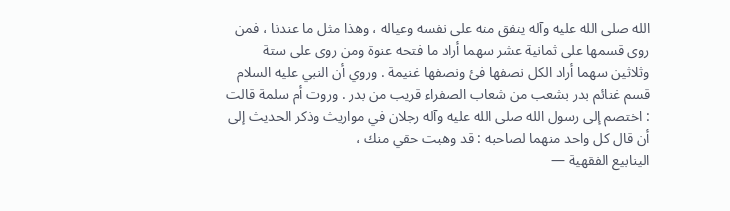الله صلى الله عليه وآله ينفق منه على نفسه وعياله ، وهذا مثل ما عندنا ، فمن روى قسمها على ثمانية عشر سهما أراد ما فتحه عنوة ومن روى على ستة وثلاثين سهما أراد الكل نصفها فئ ونصفها غنيمة . وروي أن النبي عليه السلام قسم غنائم بدر بشعب من شعاب الصفراء قريب من بدر . وروت أم سلمة قالت : اختصم إلى رسول الله صلى الله عليه وآله رجلان في مواريث وذكر الحديث إلى أن قال كل واحد منهما لصاحبه : قد وهبت حقي منك ،
الينابيع الفقهية —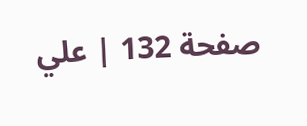صفحة 132 | علي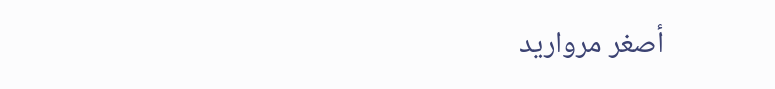أصغر مرواريد